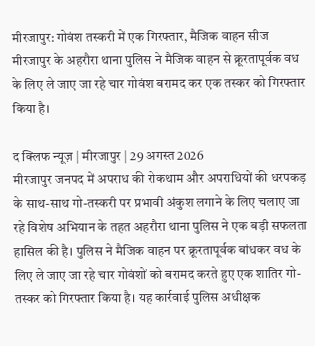मीरजापुर: गोवंश तस्करी में एक गिरफ्तार, मैजिक वाहन सीज
मीरजापुर के अहरौरा थाना पुलिस ने मैजिक वाहन से क्रूरतापूर्वक वध के लिए ले जाए जा रहे चार गोवंश बरामद कर एक तस्कर को गिरफ्तार किया है।

द क्लिफ न्यूज़ | मीरजापुर | 29 अगस्त 2026
मीरजापुर जनपद में अपराध की रोकथाम और अपराधियों की धरपकड़ के साथ-साथ गो-तस्करी पर प्रभावी अंकुश लगाने के लिए चलाए जा रहे विशेष अभियान के तहत अहरौरा थाना पुलिस ने एक बड़ी सफलता हासिल की है। पुलिस ने मैजिक वाहन पर क्रूरतापूर्वक बांधकर वध के लिए ले जाए जा रहे चार गोवंशों को बरामद करते हुए एक शातिर गो-तस्कर को गिरफ्तार किया है। यह कार्रवाई पुलिस अधीक्षक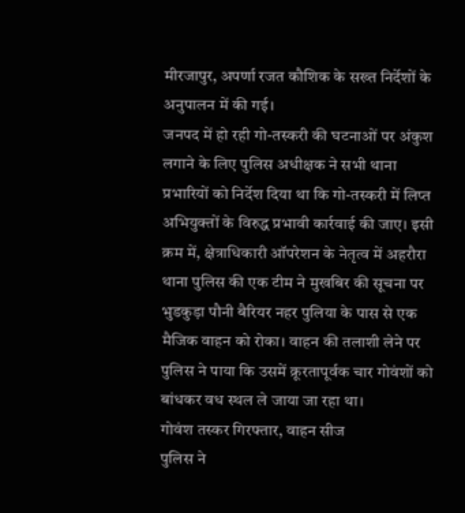मीरजापुर, अपर्णा रजत कौशिक के सख्त निर्देशों के अनुपालन में की गई।
जनपद में हो रही गो-तस्करी की घटनाओं पर अंकुश लगाने के लिए पुलिस अधीक्षक ने सभी थाना प्रभारियों को निर्देश दिया था कि गो-तस्करी में लिप्त अभियुक्तों के विरुद्ध प्रभावी कार्रवाई की जाए। इसी क्रम में, क्षेत्राधिकारी ऑपरेशन के नेतृत्व में अहरौरा थाना पुलिस की एक टीम ने मुखबिर की सूचना पर भुडकुड़ा पौनी बैरियर नहर पुलिया के पास से एक मैजिक वाहन को रोका। वाहन की तलाशी लेने पर पुलिस ने पाया कि उसमें क्रूरतापूर्वक चार गोवंशों को बांधकर वध स्थल ले जाया जा रहा था।
गोवंश तस्कर गिरफ्तार, वाहन सीज
पुलिस ने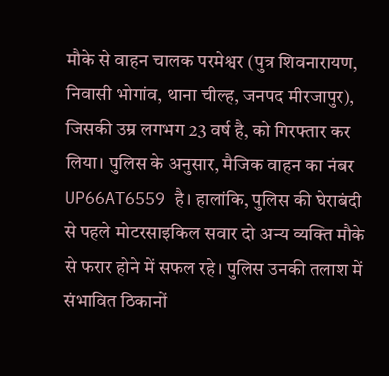मौके से वाहन चालक परमेश्वर (पुत्र शिवनारायण, निवासी भोगांव, थाना चील्ह, जनपद मीरजापुर), जिसकी उम्र लगभग 23 वर्ष है, को गिरफ्तार कर लिया। पुलिस के अनुसार, मैजिक वाहन का नंबर UP66AT6559 है। हालांकि, पुलिस की घेराबंदी से पहले मोटरसाइकिल सवार दो अन्य व्यक्ति मौके से फरार होने में सफल रहे। पुलिस उनकी तलाश में संभावित ठिकानों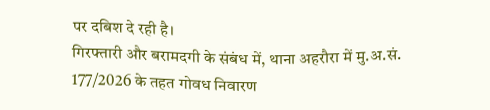पर दबिश दे रही है।
गिरफ्तारी और बरामदगी के संबंध में, थाना अहरौरा में मु.अ.सं. 177/2026 के तहत गोवध निवारण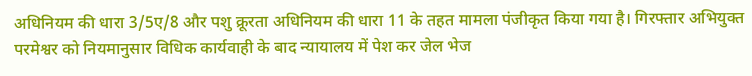अधिनियम की धारा 3/5ए/8 और पशु क्रूरता अधिनियम की धारा 11 के तहत मामला पंजीकृत किया गया है। गिरफ्तार अभियुक्त परमेश्वर को नियमानुसार विधिक कार्यवाही के बाद न्यायालय में पेश कर जेल भेज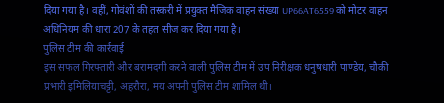दिया गया है। वहीं, गोवंशों की तस्करी में प्रयुक्त मैजिक वाहन संख्या UP66AT6559 को मोटर वाहन अधिनियम की धारा 207 के तहत सीज कर दिया गया है।
पुलिस टीम की कार्रवाई
इस सफल गिरफ्तारी और बरामदगी करने वाली पुलिस टीम में उप निरीक्षक धनुषधारी पाण्डेय, चौकी प्रभारी इमिलियाचट्टी, अहरौरा, मय अपनी पुलिस टीम शामिल थी।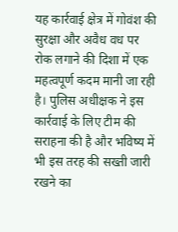यह कार्रवाई क्षेत्र में गोवंश की सुरक्षा और अवैध वध पर रोक लगाने की दिशा में एक महत्वपूर्ण कदम मानी जा रही है। पुलिस अधीक्षक ने इस कार्रवाई के लिए टीम की सराहना की है और भविष्य में भी इस तरह की सख्ती जारी रखने का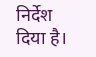निर्देश दिया है।